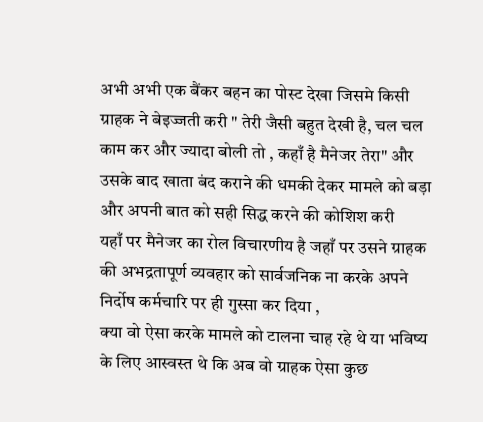अभी अभी एक बैंकर बहन का पोस्ट देखा जिसमे किसी ग्राहक ने बेइज्जती करी " तेरी जैसी बहुत देखी है, चल चल काम कर और ज्यादा बोली तो , कहाँ है मैनेजर तेरा" और उसके बाद खाता बंद कराने की धमकी देकर मामले को बड़ा और अपनी बात को सही सिद्ध करने की कोशिश करी
यहाँ पर मैनेजर का रोल विचारणीय है जहाँ पर उसने ग्राहक की अभद्रतापूर्ण व्यवहार को सार्वजनिक ना करके अपने निर्दोष कर्मचारि पर ही गुस्सा कर दिया ,
क्या वो ऐसा करके मामले को टालना चाह रहे थे या भविष्य के लिए आस्वस्त थे कि अब वो ग्राहक ऐसा कुछ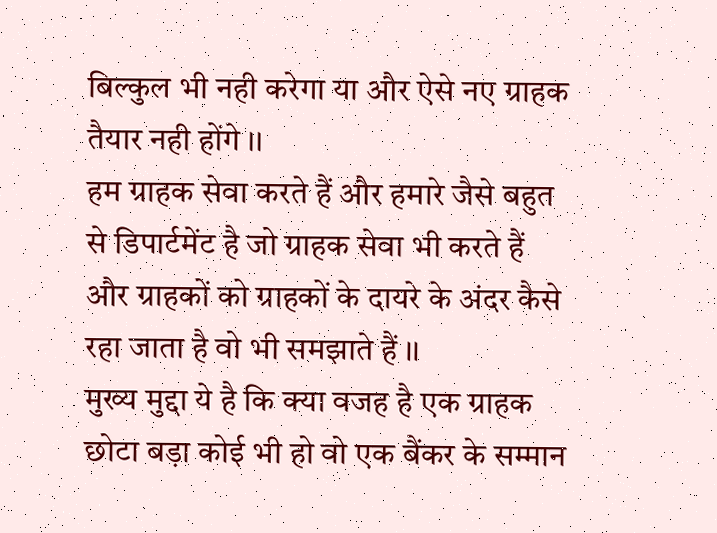बिल्कुल भी नही करेगा या और ऐसे नए ग्राहक तैयार नही होंगे ।।
हम ग्राहक सेवा करते हैं और हमारे जैसे बहुत से डिपार्टमेंट है जो ग्राहक सेवा भी करते हैं और ग्राहकों को ग्राहकों के दायरे के अंदर कैसे रहा जाता है वो भी समझाते हैं ।।
मुख्य मुद्दा ये है कि क्या वजह है एक ग्राहक छोटा बड़ा कोई भी हो वो एक बैंकर के सम्मान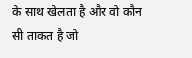के साथ खेलता है और वो कौन सी ताकत है जो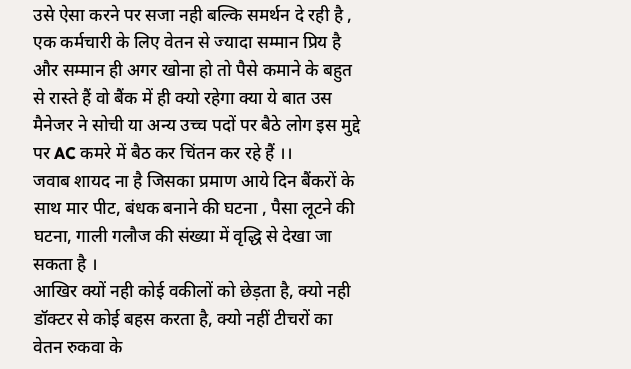उसे ऐसा करने पर सजा नही बल्कि समर्थन दे रही है , एक कर्मचारी के लिए वेतन से ज्यादा सम्मान प्रिय है और सम्मान ही अगर खोना हो तो पैसे कमाने के बहुत से रास्ते हैं वो बैंक में ही क्यो रहेगा क्या ये बात उस मैनेजर ने सोची या अन्य उच्च पदों पर बैठे लोग इस मुद्दे पर AC कमरे में बैठ कर चिंतन कर रहे हैं ।।
जवाब शायद ना है जिसका प्रमाण आये दिन बैंकरों के साथ मार पीट, बंधक बनाने की घटना , पैसा लूटने की घटना, गाली गलौज की संख्या में वृद्धि से देखा जा सकता है ।
आखिर क्यों नही कोई वकीलों को छेड़ता है, क्यो नही डॉक्टर से कोई बहस करता है, क्यो नहीं टीचरों का वेतन रुकवा के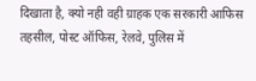दिखाता है, क्यो नही वही ग्राहक एक सरकारी आफिस तहसील, पोस्ट ऑफिस, रेलवे, पुलिस में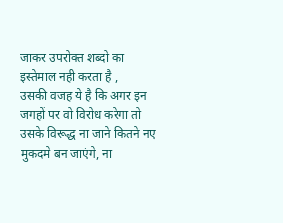जाकर उपरोक्त शब्दो का इस्तेमाल नही करता है ,
उसकी वजह ये है कि अगर इन जगहों पर वो विरोध करेगा तो उसके विरूद्ध ना जाने कितने नए मुकदमे बन जाएंगे, ना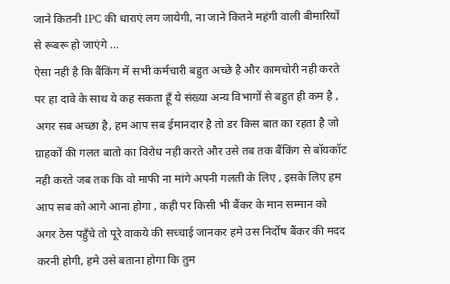जाने कितनी IPC की धाराएं लग जायेगी, ना जाने कितने महंगी वाली बीमारियों से रूबरू हो जाएंगे ...
ऐसा नही है कि बैंकिंग में सभी कर्मचारी बहुत अच्छे है और कामचोरी नही करते पर हा दावे के साथ ये कह सकता हूँ ये संख्या अन्य विभागों से बहुत ही कम है , अगर सब अच्छा है, हम आप सब ईमानदार है तो डर किस बात का रहता है जो ग्राहकों की गलत बातो का विरोध नही करते और उसे तब तक बैंकिंग से बॉयकॉट नही करते जब तक कि वो माफी ना मांगे अपनी गलती के लिए , इसके लिए हम आप सब को आगे आना होगा , कही पर किसी भी बैंकर के मान सम्मान को अगर ठेस पहुँचे तो पूरे वाकये की सच्चाई जानकर हमे उस निर्दोष बैंकर की मदद करनी होगी, हमे उसे बताना होगा कि तुम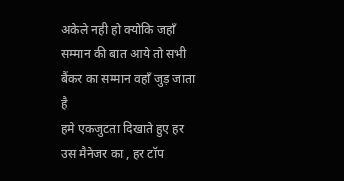अकेले नही हो क्योकि जहाँ सम्मान की बात आये तो सभी बैंकर का सम्मान वहाँ जुड़ जाता है
हमे एकजुटता दिखाते हुए हर उस मैनेजर का , हर टॉप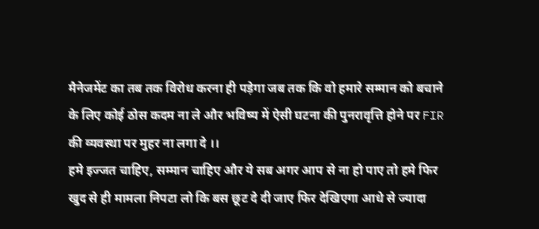मैनेजमेंट का तब तक विरोध करना ही पड़ेगा जब तक कि वो हमारे सम्मान को बचाने के लिए कोई ठोस कदम ना ले और भविष्य में ऐसी घटना की पुनरावृत्ति होने पर FIR की व्यवस्था पर मुहर ना लगा दे ।।
हमे इज्जत चाहिए, सम्मान चाहिए और ये सब अगर आप से ना हो पाए तो हमे फिर खुद से ही मामला निपटा लो कि बस छूट दे दी जाए फिर देखिएगा आधे से ज्यादा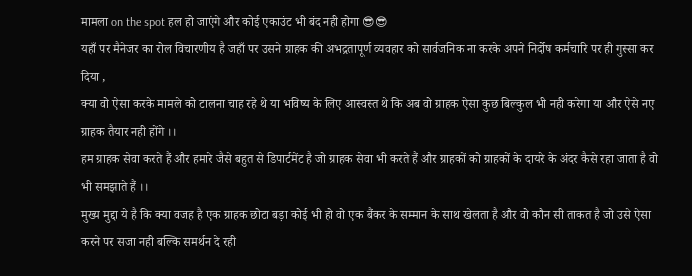मामला on the spot हल हो जाएंगे और कोई एकाउंट भी बंद नही होगा 😎😎
यहाँ पर मैनेजर का रोल विचारणीय है जहाँ पर उसने ग्राहक की अभद्रतापूर्ण व्यवहार को सार्वजनिक ना करके अपने निर्दोष कर्मचारि पर ही गुस्सा कर दिया ,
क्या वो ऐसा करके मामले को टालना चाह रहे थे या भविष्य के लिए आस्वस्त थे कि अब वो ग्राहक ऐसा कुछ बिल्कुल भी नही करेगा या और ऐसे नए ग्राहक तैयार नही होंगे ।।
हम ग्राहक सेवा करते हैं और हमारे जैसे बहुत से डिपार्टमेंट है जो ग्राहक सेवा भी करते हैं और ग्राहकों को ग्राहकों के दायरे के अंदर कैसे रहा जाता है वो भी समझाते हैं ।।
मुख्य मुद्दा ये है कि क्या वजह है एक ग्राहक छोटा बड़ा कोई भी हो वो एक बैंकर के सम्मान के साथ खेलता है और वो कौन सी ताकत है जो उसे ऐसा करने पर सजा नही बल्कि समर्थन दे रही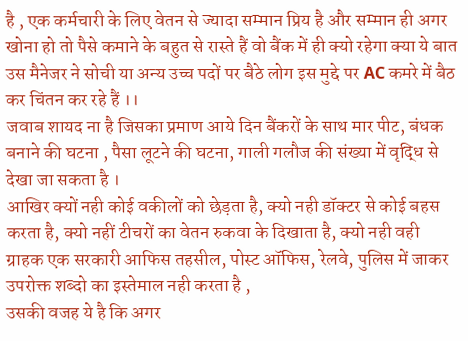है , एक कर्मचारी के लिए वेतन से ज्यादा सम्मान प्रिय है और सम्मान ही अगर खोना हो तो पैसे कमाने के बहुत से रास्ते हैं वो बैंक में ही क्यो रहेगा क्या ये बात उस मैनेजर ने सोची या अन्य उच्च पदों पर बैठे लोग इस मुद्दे पर AC कमरे में बैठ कर चिंतन कर रहे हैं ।।
जवाब शायद ना है जिसका प्रमाण आये दिन बैंकरों के साथ मार पीट, बंधक बनाने की घटना , पैसा लूटने की घटना, गाली गलौज की संख्या में वृद्धि से देखा जा सकता है ।
आखिर क्यों नही कोई वकीलों को छेड़ता है, क्यो नही डॉक्टर से कोई बहस करता है, क्यो नहीं टीचरों का वेतन रुकवा के दिखाता है, क्यो नही वही ग्राहक एक सरकारी आफिस तहसील, पोस्ट ऑफिस, रेलवे, पुलिस में जाकर उपरोक्त शब्दो का इस्तेमाल नही करता है ,
उसकी वजह ये है कि अगर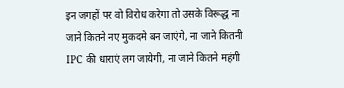इन जगहों पर वो विरोध करेगा तो उसके विरूद्ध ना जाने कितने नए मुकदमे बन जाएंगे, ना जाने कितनी IPC की धाराएं लग जायेगी, ना जाने कितने महंगी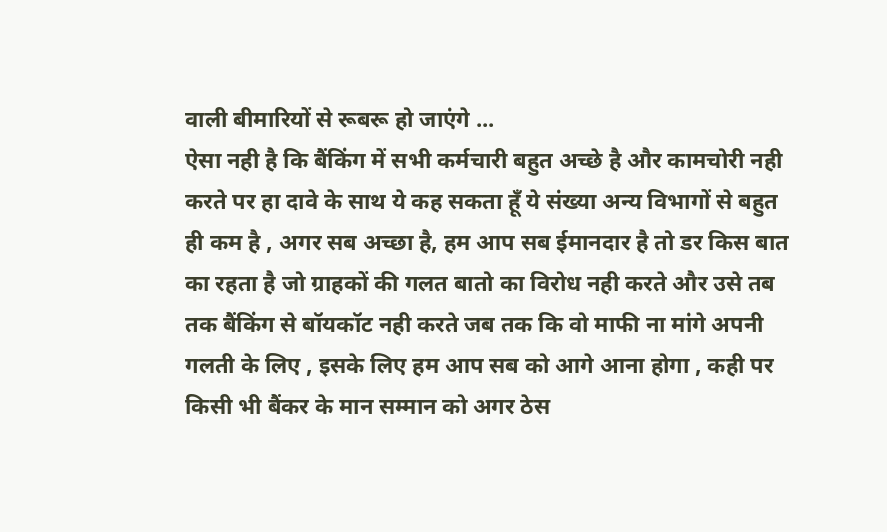वाली बीमारियों से रूबरू हो जाएंगे ...
ऐसा नही है कि बैंकिंग में सभी कर्मचारी बहुत अच्छे है और कामचोरी नही करते पर हा दावे के साथ ये कह सकता हूँ ये संख्या अन्य विभागों से बहुत ही कम है , अगर सब अच्छा है, हम आप सब ईमानदार है तो डर किस बात का रहता है जो ग्राहकों की गलत बातो का विरोध नही करते और उसे तब तक बैंकिंग से बॉयकॉट नही करते जब तक कि वो माफी ना मांगे अपनी गलती के लिए , इसके लिए हम आप सब को आगे आना होगा , कही पर किसी भी बैंकर के मान सम्मान को अगर ठेस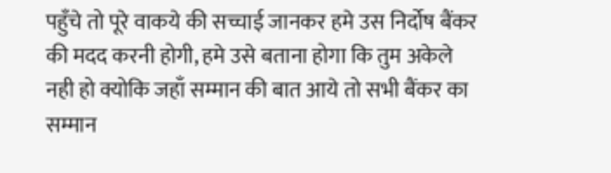पहुँचे तो पूरे वाकये की सच्चाई जानकर हमे उस निर्दोष बैंकर की मदद करनी होगी, हमे उसे बताना होगा कि तुम अकेले नही हो क्योकि जहाँ सम्मान की बात आये तो सभी बैंकर का सम्मान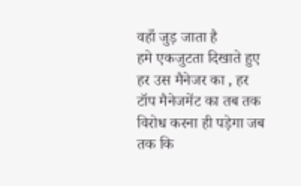वहाँ जुड़ जाता है
हमे एकजुटता दिखाते हुए हर उस मैनेजर का , हर टॉप मैनेजमेंट का तब तक विरोध करना ही पड़ेगा जब तक कि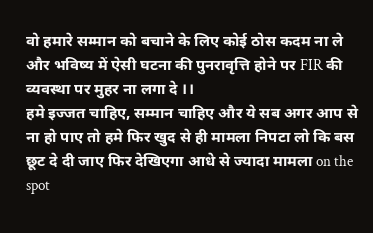वो हमारे सम्मान को बचाने के लिए कोई ठोस कदम ना ले और भविष्य में ऐसी घटना की पुनरावृत्ति होने पर FIR की व्यवस्था पर मुहर ना लगा दे ।।
हमे इज्जत चाहिए, सम्मान चाहिए और ये सब अगर आप से ना हो पाए तो हमे फिर खुद से ही मामला निपटा लो कि बस छूट दे दी जाए फिर देखिएगा आधे से ज्यादा मामला on the spot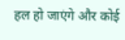हल हो जाएंगे और कोई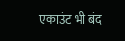एकाउंट भी बंद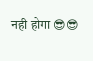नही होगा 😎😎